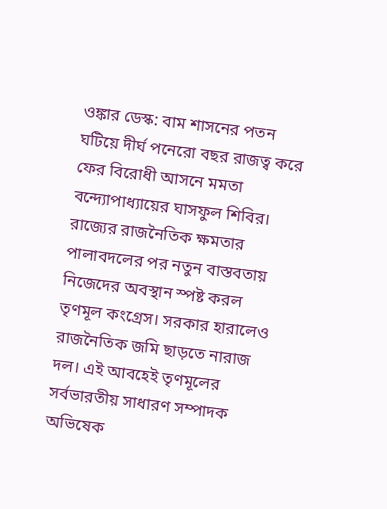ওঙ্কার ডেস্ক: বাম শাসনের পতন ঘটিয়ে দীর্ঘ পনেরো বছর রাজত্ব করে ফের বিরোধী আসনে মমতা বন্দ্যোপাধ্যায়ের ঘাসফুল শিবির। রাজ্যের রাজনৈতিক ক্ষমতার পালাবদলের পর নতুন বাস্তবতায় নিজেদের অবস্থান স্পষ্ট করল তৃণমূল কংগ্রেস। সরকার হারালেও রাজনৈতিক জমি ছাড়তে নারাজ দল। এই আবহেই তৃণমূলের সর্বভারতীয় সাধারণ সম্পাদক অভিষেক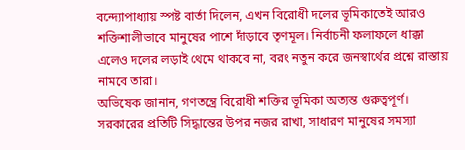বন্দ্যোপাধ্যায় স্পষ্ট বার্তা দিলেন, এখন বিরোধী দলের ভূমিকাতেই আরও শক্তিশালীভাবে মানুষের পাশে দাঁড়াবে তৃণমূল। নির্বাচনী ফলাফলে ধাক্কা এলেও দলের লড়াই থেমে থাকবে না, বরং নতুন করে জনস্বার্থের প্রশ্নে রাস্তায় নামবে তারা।
অভিষেক জানান, গণতন্ত্রে বিরোধী শক্তির ভূমিকা অত্যন্ত গুরুত্বপূর্ণ। সরকারের প্রতিটি সিদ্ধান্তের উপর নজর রাখা, সাধারণ মানুষের সমস্যা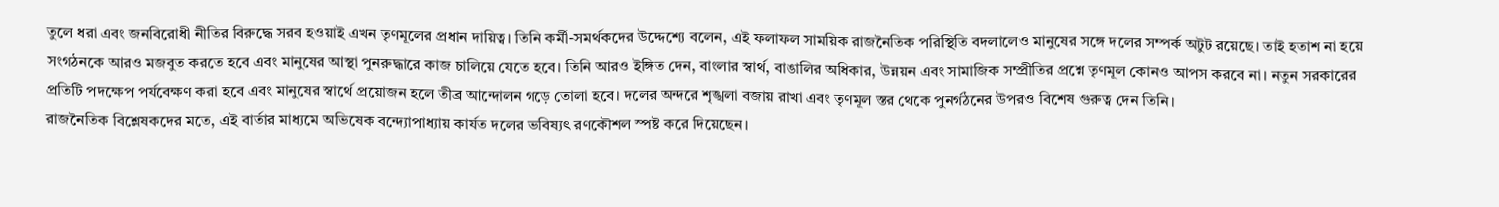তুলে ধরা এবং জনবিরোধী নীতির বিরুদ্ধে সরব হওয়াই এখন তৃণমূলের প্রধান দায়িত্ব। তিনি কর্মী-সমর্থকদের উদ্দেশ্যে বলেন, এই ফলাফল সাময়িক রাজনৈতিক পরিস্থিতি বদলালেও মানুষের সঙ্গে দলের সম্পর্ক অটুট রয়েছে। তাই হতাশ না হয়ে সংগঠনকে আরও মজবুত করতে হবে এবং মানুষের আস্থা পুনরুদ্ধারে কাজ চালিয়ে যেতে হবে। তিনি আরও ইঙ্গিত দেন, বাংলার স্বার্থ, বাঙালির অধিকার, উন্নয়ন এবং সামাজিক সম্প্রীতির প্রশ্নে তৃণমূল কোনও আপস করবে না। নতুন সরকারের প্রতিটি পদক্ষেপ পর্যবেক্ষণ করা হবে এবং মানুষের স্বার্থে প্রয়োজন হলে তীব্র আন্দোলন গড়ে তোলা হবে। দলের অন্দরে শৃঙ্খলা বজায় রাখা এবং তৃণমূল স্তর থেকে পুনর্গঠনের উপরও বিশেষ গুরুত্ব দেন তিনি।
রাজনৈতিক বিশ্লেষকদের মতে, এই বার্তার মাধ্যমে অভিষেক বন্দ্যোপাধ্যায় কার্যত দলের ভবিষ্যৎ রণকৌশল স্পষ্ট করে দিয়েছেন।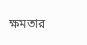ক্ষমতার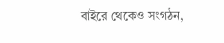বাইরে থেকেও সংগঠন,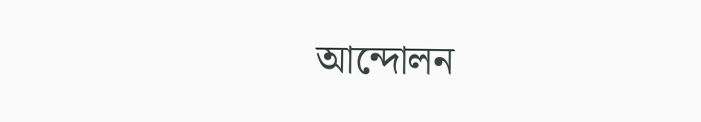আন্দোলন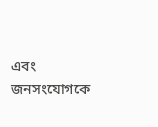এবং জনসংযোগকে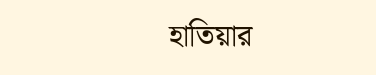হাতিয়ার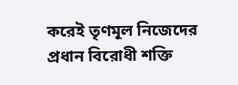করেই তৃণমূল নিজেদের প্রধান বিরোধী শক্তি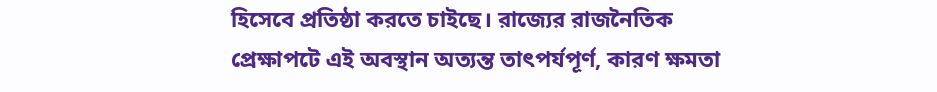হিসেবে প্রতিষ্ঠা করতে চাইছে। রাজ্যের রাজনৈতিক প্রেক্ষাপটে এই অবস্থান অত্যন্ত তাৎপর্যপূর্ণ, কারণ ক্ষমতা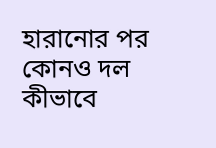হারানোর পর কোনও দল কীভাবে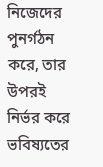নিজেদের পুনর্গঠন করে, তার উপরই নির্ভর করে ভবিষ্যতের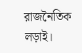রাজনৈতিক লড়াই।